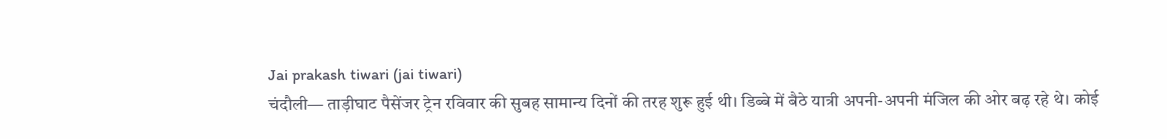Jai prakash tiwari (jai tiwari)
चंदौली— ताड़ीघाट पैसेंजर ट्रेन रविवार की सुबह सामान्य दिनों की तरह शुरू हुई थी। डिब्बे में बैठे यात्री अपनी-अपनी मंजिल की ओर बढ़ रहे थे। कोई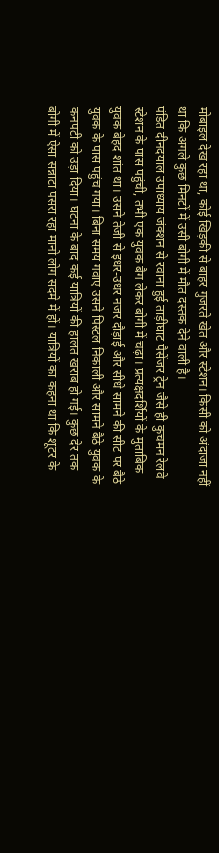मोबाइल देख रहा था, कोई खिड़की से बाहर गुजरते खेत और स्टेशन। किसी को अंदाजा नहीं था कि अगले कुछ मिनटों में उसी बोगी में मौत दस्तक देने वाली है।
पंडित दीनदयाल उपाध्याय जंक्शन से रवाना हुई ताड़ीघाट पैसेंजर ट्रेन जैसे ही कुचमन रेलवे स्टेशन के पास पहुंची, तभी एक युवक बैग लेकर बोगी में चढ़ा। प्रत्यक्षदर्शियों के मुताबिक युवक बेहद शांत था। उसने तेजी से इधर-उधर नजर दौड़ाई और सीधे सामने की सीट पर बैठे युवक के पास पहुंच गया। बिना समय गवाए उसने पिस्टल निकाली और सामने बैठे युवक के कनपटी को उड़ा दिया। घटना के बाद कई यात्रियों की हालत खराब हो गई। कुछ देर तक बोगी में ऐसा सन्नाटा पसरा रहा मानो लोग सदमे में हों। यात्रियों का कहना था कि शूटर के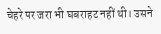चेहरे पर जरा भी घबराहट नहीं थी। उसने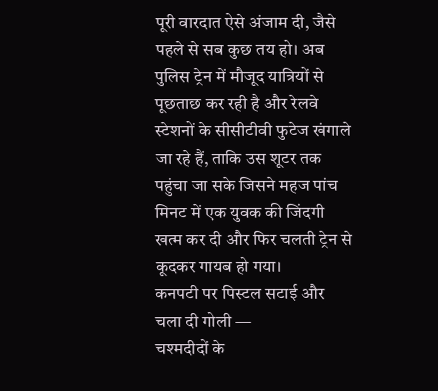पूरी वारदात ऐसे अंजाम दी, जैसे पहले से सब कुछ तय हो। अब पुलिस ट्रेन में मौजूद यात्रियों से पूछताछ कर रही है और रेलवे स्टेशनों के सीसीटीवी फुटेज खंगाले जा रहे हैं, ताकि उस शूटर तक पहुंचा जा सके जिसने महज पांच मिनट में एक युवक की जिंदगी खत्म कर दी और फिर चलती ट्रेन से कूदकर गायब हो गया।
कनपटी पर पिस्टल सटाई और चला दी गोली —
चश्मदीदों के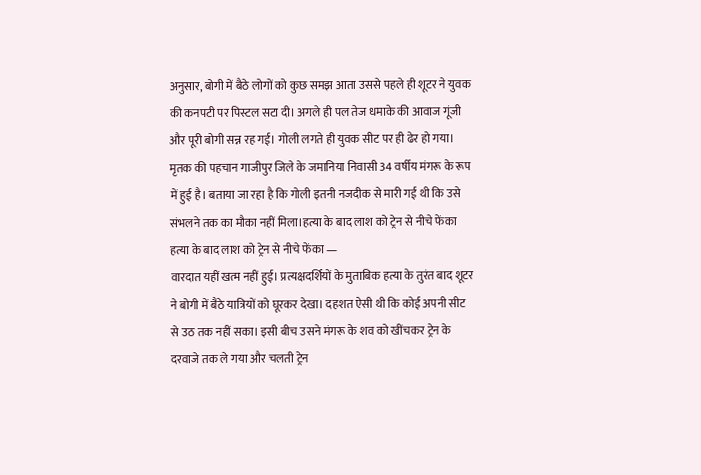अनुसार, बोगी में बैठे लोगों को कुछ समझ आता उससे पहले ही शूटर ने युवक की कनपटी पर पिस्टल सटा दी। अगले ही पल तेज धमाके की आवाज गूंजी और पूरी बोगी सन्न रह गई। गोली लगते ही युवक सीट पर ही ढेर हो गया।
मृतक की पहचान गाजीपुर जिले के जमानिया निवासी 34 वर्षीय मंगरू के रूप में हुई है। बताया जा रहा है कि गोली इतनी नजदीक से मारी गई थी कि उसे संभलने तक का मौका नहीं मिला।हत्या के बाद लाश को ट्रेन से नीचे फेंका
हत्या के बाद लाश को ट्रेन से नीचे फेंका —
वारदात यहीं खत्म नहीं हुई। प्रत्यक्षदर्शियों के मुताबिक हत्या के तुरंत बाद शूटर ने बोगी में बैठे यात्रियों को घूरकर देखा। दहशत ऐसी थी कि कोई अपनी सीट से उठ तक नहीं सका। इसी बीच उसने मंगरू के शव को खींचकर ट्रेन के दरवाजे तक ले गया और चलती ट्रेन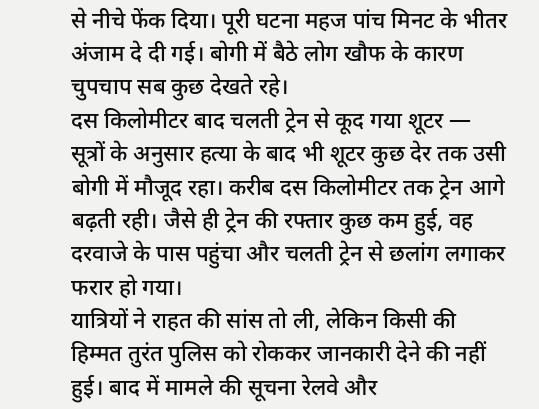से नीचे फेंक दिया। पूरी घटना महज पांच मिनट के भीतर अंजाम दे दी गई। बोगी में बैठे लोग खौफ के कारण चुपचाप सब कुछ देखते रहे।
दस किलोमीटर बाद चलती ट्रेन से कूद गया शूटर —
सूत्रों के अनुसार हत्या के बाद भी शूटर कुछ देर तक उसी बोगी में मौजूद रहा। करीब दस किलोमीटर तक ट्रेन आगे बढ़ती रही। जैसे ही ट्रेन की रफ्तार कुछ कम हुई, वह दरवाजे के पास पहुंचा और चलती ट्रेन से छलांग लगाकर फरार हो गया।
यात्रियों ने राहत की सांस तो ली, लेकिन किसी की हिम्मत तुरंत पुलिस को रोककर जानकारी देने की नहीं हुई। बाद में मामले की सूचना रेलवे और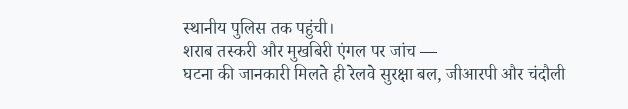स्थानीय पुलिस तक पहुंची।
शराब तस्करी और मुखबिरी एंगल पर जांच —
घटना की जानकारी मिलते ही रेलवे सुरक्षा बल, जीआरपी और चंदौली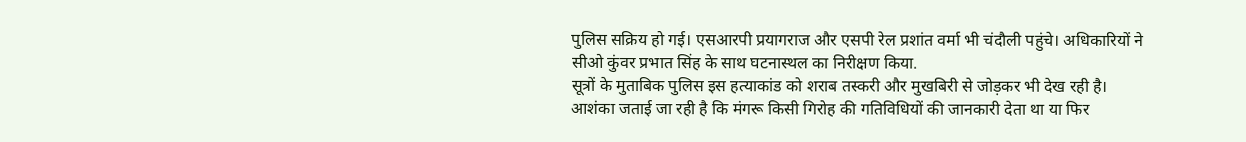पुलिस सक्रिय हो गई। एसआरपी प्रयागराज और एसपी रेल प्रशांत वर्मा भी चंदौली पहुंचे। अधिकारियों ने सीओ कुंवर प्रभात सिंह के साथ घटनास्थल का निरीक्षण किया.
सूत्रों के मुताबिक पुलिस इस हत्याकांड को शराब तस्करी और मुखबिरी से जोड़कर भी देख रही है। आशंका जताई जा रही है कि मंगरू किसी गिरोह की गतिविधियों की जानकारी देता था या फिर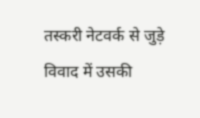तस्करी नेटवर्क से जुड़े विवाद में उसकी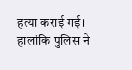हत्या कराई गई। हालांकि पुलिस ने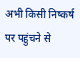अभी किसी निष्कर्ष पर पहुंचने से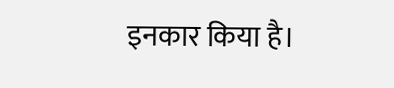इनकार किया है।